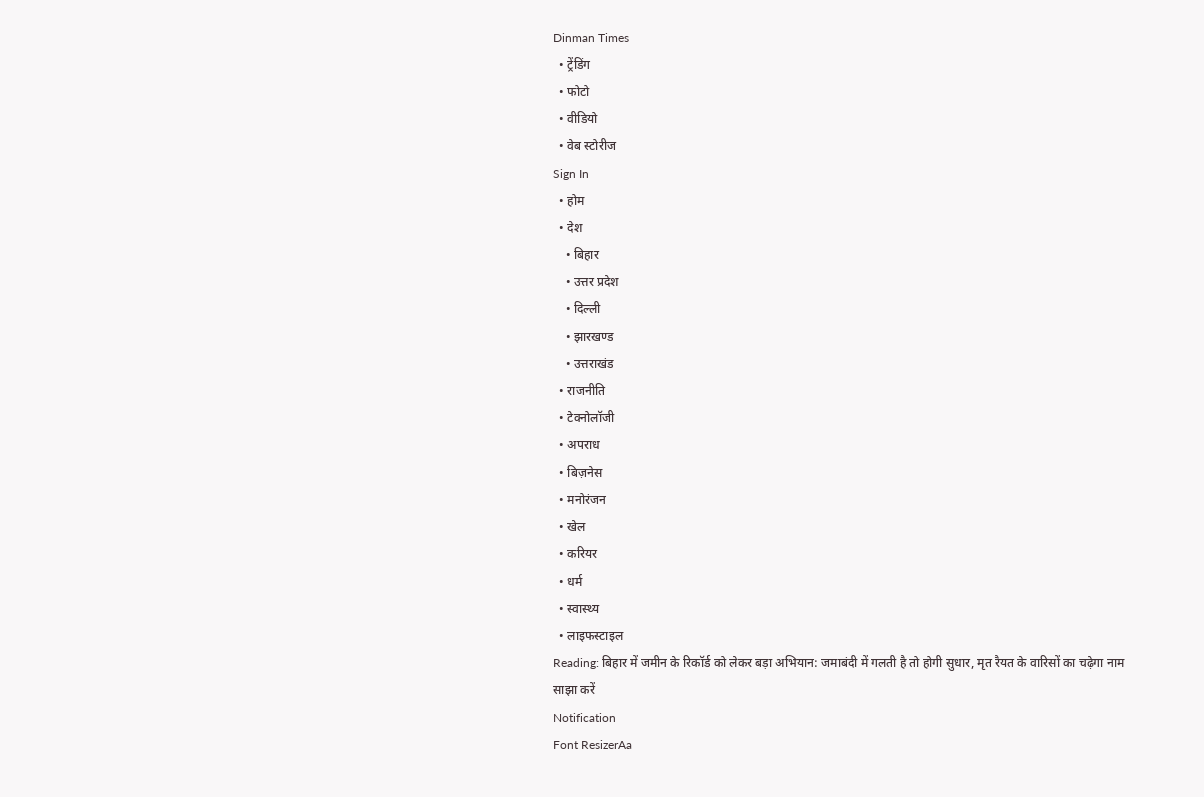Dinman Times
  • ट्रेंडिंग
  • फोटो
  • वीडियो
  • वेब स्टोरीज
Sign In
  • होम
  • देश
    • बिहार
    • उत्तर प्रदेश
    • दिल्‍ली
    • झारखण्‍ड
    • उत्तराखंड
  • राजनीति
  • टेक्नोलॉजी
  • अपराध
  • बिज़नेस
  • मनोरंजन
  • खेल
  • करियर
  • धर्म
  • स्वास्थ्य
  • लाइफस्टाइल
Reading: बिहार में जमीन के रिकॉर्ड को लेकर बड़ा अभियान: जमाबंदी में गलती है तो होगी सुधार, मृत रैयत के वारिसों का चढ़ेगा नाम
साझा करें
Notification
Font ResizerAa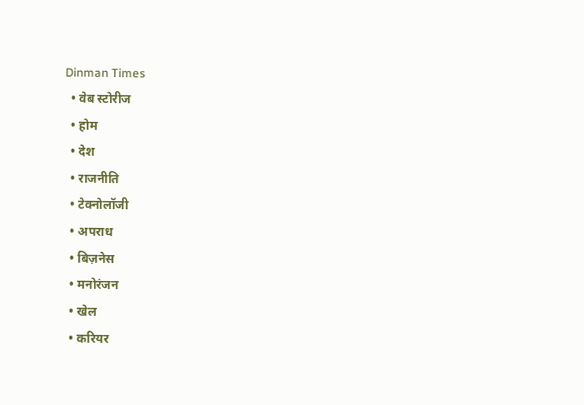Dinman Times
  • वेब स्टोरीज
  • होम
  • देश
  • राजनीति
  • टेक्नोलॉजी
  • अपराध
  • बिज़नेस
  • मनोरंजन
  • खेल
  • करियर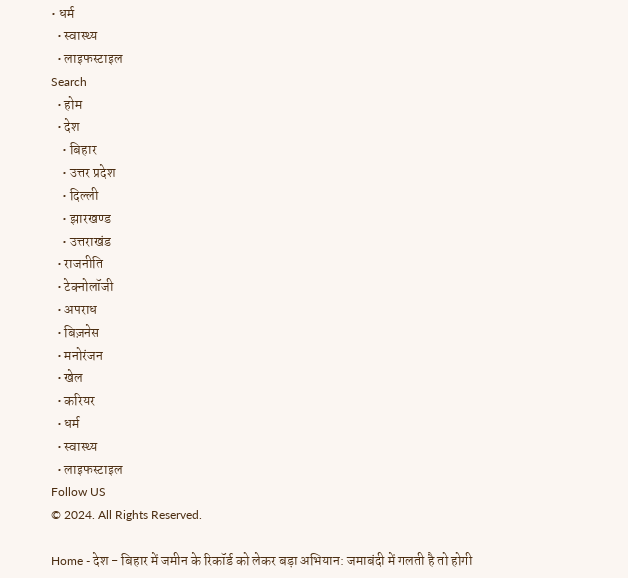• धर्म
  • स्वास्थ्य
  • लाइफस्टाइल
Search
  • होम
  • देश
    • बिहार
    • उत्तर प्रदेश
    • दिल्‍ली
    • झारखण्‍ड
    • उत्तराखंड
  • राजनीति
  • टेक्नोलॉजी
  • अपराध
  • बिज़नेस
  • मनोरंजन
  • खेल
  • करियर
  • धर्म
  • स्वास्थ्य
  • लाइफस्टाइल
Follow US
© 2024. All Rights Reserved.

Home - देश - बिहार में जमीन के रिकॉर्ड को लेकर बड़ा अभियान: जमाबंदी में गलती है तो होगी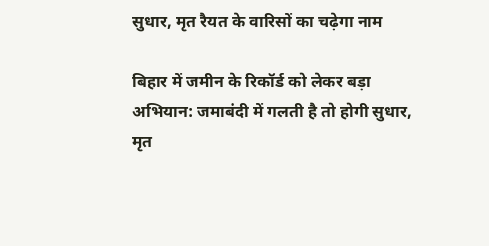सुधार, मृत रैयत के वारिसों का चढ़ेगा नाम

बिहार में जमीन के रिकॉर्ड को लेकर बड़ा अभियान: जमाबंदी में गलती है तो होगी सुधार, मृत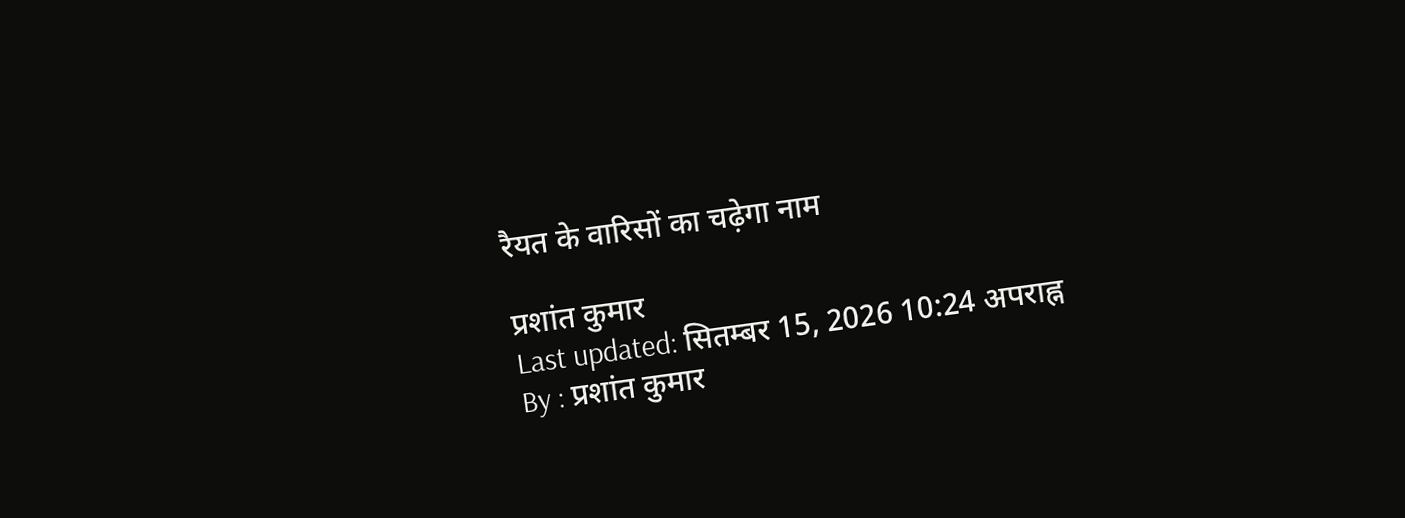रैयत के वारिसों का चढ़ेगा नाम

प्रशांत कुमार
Last updated: सितम्बर 15, 2026 10:24 अपराह्न
By : प्रशांत कुमार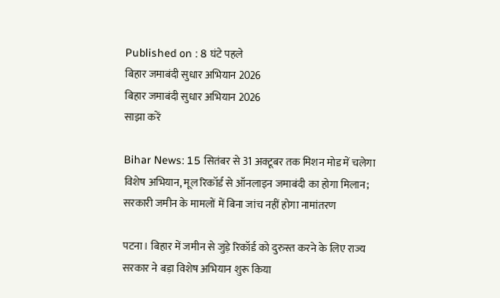Published on : 8 घंटे पहले
बिहार जमाबंदी सुधार अभियान 2026
बिहार जमाबंदी सुधार अभियान 2026
साझा करें

Bihar News: 15 सितंबर से 31 अक्टूबर तक मिशन मोड में चलेगा विशेष अभियान, मूल रिकॉर्ड से ऑनलाइन जमाबंदी का होगा मिलान; सरकारी जमीन के मामलों में बिना जांच नहीं होगा नामांतरण

पटना। बिहार में जमीन से जुड़े रिकॉर्ड को दुरुस्त करने के लिए राज्य सरकार ने बड़ा विशेष अभियान शुरू किया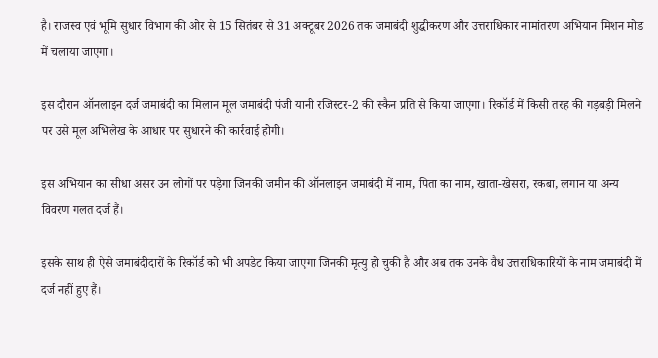है। राजस्व एवं भूमि सुधार विभाग की ओर से 15 सितंबर से 31 अक्टूबर 2026 तक जमाबंदी शुद्धीकरण और उत्तराधिकार नामांतरण अभियान मिशन मोड में चलाया जाएगा।

इस दौरान ऑनलाइन दर्ज जमाबंदी का मिलान मूल जमाबंदी पंजी यानी रजिस्टर-2 की स्कैन प्रति से किया जाएगा। रिकॉर्ड में किसी तरह की गड़बड़ी मिलने पर उसे मूल अभिलेख के आधार पर सुधारने की कार्रवाई होगी।

इस अभियान का सीधा असर उन लोगों पर पड़ेगा जिनकी जमीन की ऑनलाइन जमाबंदी में नाम, पिता का नाम, खाता-खेसरा, रकबा, लगान या अन्य विवरण गलत दर्ज हैं।

इसके साथ ही ऐसे जमाबंदीदारों के रिकॉर्ड को भी अपडेट किया जाएगा जिनकी मृत्यु हो चुकी है और अब तक उनके वैध उत्तराधिकारियों के नाम जमाबंदी में दर्ज नहीं हुए हैं।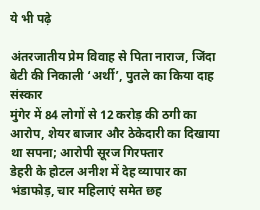ये भी पढ़े

अंतरजातीय प्रेम विवाह से पिता नाराज, जिंदा बेटी की निकाली ‘अर्थी’, पुतले का किया दाह संस्कार
मुंगेर में 84 लोगों से 12 करोड़ की ठगी का आरोप, शेयर बाजार और ठेकेदारी का दिखाया था सपना; आरोपी सूरज गिरफ्तार
डेहरी के होटल अनीश में देह व्यापार का भंडाफोड़, चार महिलाएं समेत छह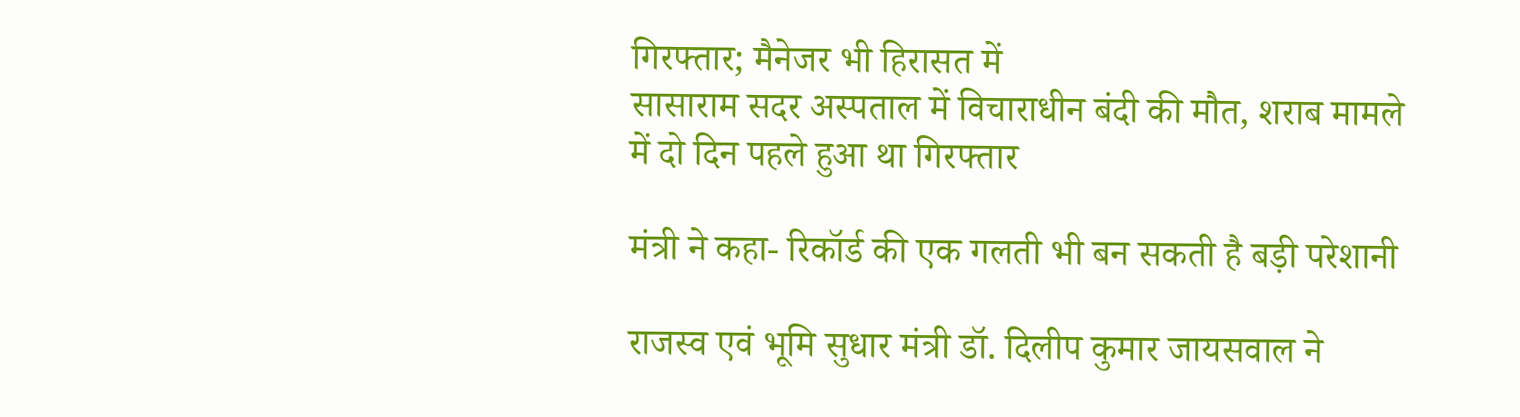गिरफ्तार; मैनेजर भी हिरासत में
सासाराम सदर अस्पताल में विचाराधीन बंदी की मौत, शराब मामले में दो दिन पहले हुआ था गिरफ्तार

मंत्री ने कहा- रिकॉर्ड की एक गलती भी बन सकती है बड़ी परेशानी

राजस्व एवं भूमि सुधार मंत्री डॉ. दिलीप कुमार जायसवाल ने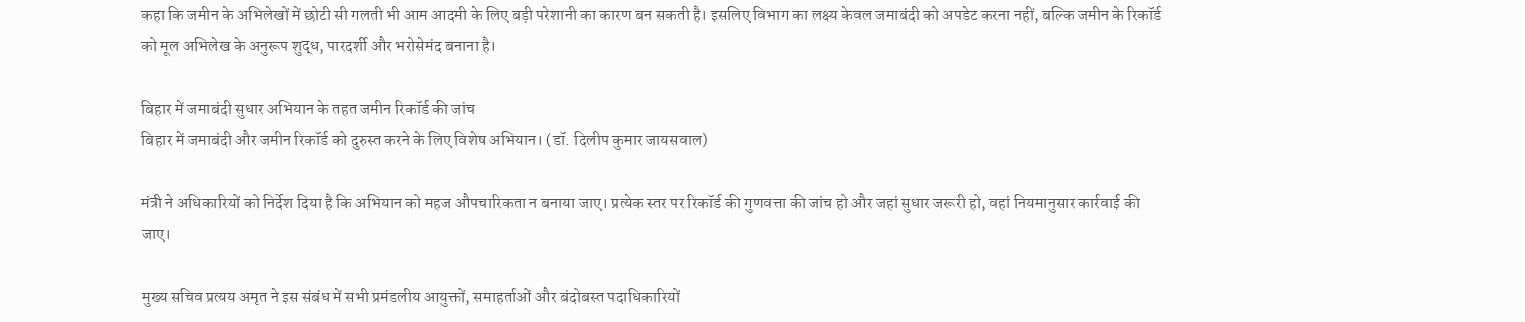कहा कि जमीन के अभिलेखों में छोटी सी गलती भी आम आदमी के लिए बड़ी परेशानी का कारण बन सकती है। इसलिए विभाग का लक्ष्य केवल जमाबंदी को अपडेट करना नहीं, बल्कि जमीन के रिकॉर्ड को मूल अभिलेख के अनुरूप शुद्ध, पारदर्शी और भरोसेमंद बनाना है।

बिहार में जमाबंदी सुधार अभियान के तहत जमीन रिकॉर्ड की जांच
बिहार में जमाबंदी और जमीन रिकॉर्ड को दुरुस्त करने के लिए विशेष अभियान। (डॉ. दिलीप कुमार जायसवाल)

मंत्री ने अधिकारियों को निर्देश दिया है कि अभियान को महज औपचारिकता न बनाया जाए। प्रत्येक स्तर पर रिकॉर्ड की गुणवत्ता की जांच हो और जहां सुधार जरूरी हो, वहां नियमानुसार कार्रवाई की जाए।

मुख्य सचिव प्रत्यय अमृत ने इस संबंध में सभी प्रमंडलीय आयुक्तों, समाहर्ताओं और बंदोबस्त पदाधिकारियों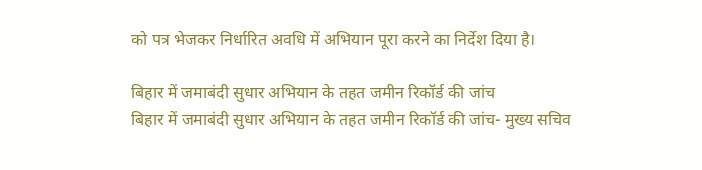को पत्र भेजकर निर्धारित अवधि में अभियान पूरा करने का निर्देश दिया है।

बिहार में जमाबंदी सुधार अभियान के तहत जमीन रिकॉर्ड की जांच
बिहार में जमाबंदी सुधार अभियान के तहत जमीन रिकॉर्ड की जांच- मुख्य सचिव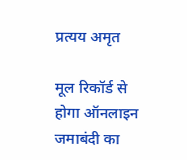प्रत्यय अमृत

मूल रिकॉर्ड से होगा ऑनलाइन जमाबंदी का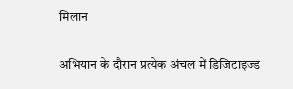मिलान

अभियान के दौरान प्रत्येक अंचल में डिजिटाइज्ड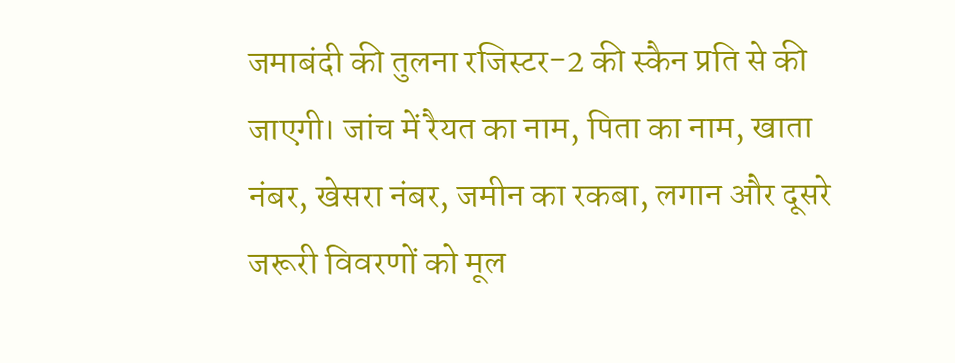जमाबंदी की तुलना रजिस्टर-2 की स्कैन प्रति से की जाएगी। जांच में रैयत का नाम, पिता का नाम, खाता नंबर, खेसरा नंबर, जमीन का रकबा, लगान और दूसरे जरूरी विवरणों को मूल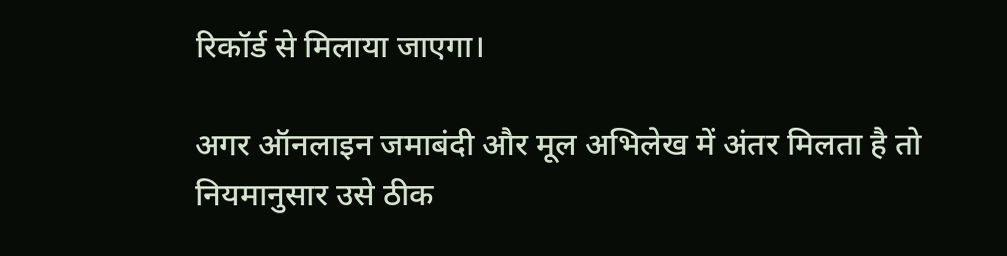रिकॉर्ड से मिलाया जाएगा।

अगर ऑनलाइन जमाबंदी और मूल अभिलेख में अंतर मिलता है तो नियमानुसार उसे ठीक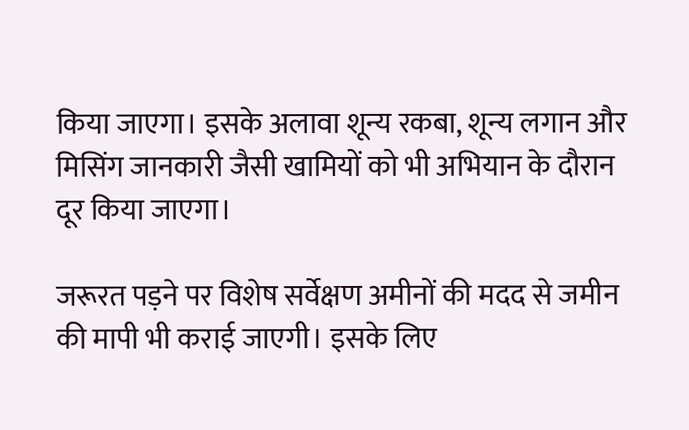किया जाएगा। इसके अलावा शून्य रकबा, शून्य लगान और मिसिंग जानकारी जैसी खामियों को भी अभियान के दौरान दूर किया जाएगा।

जरूरत पड़ने पर विशेष सर्वेक्षण अमीनों की मदद से जमीन की मापी भी कराई जाएगी। इसके लिए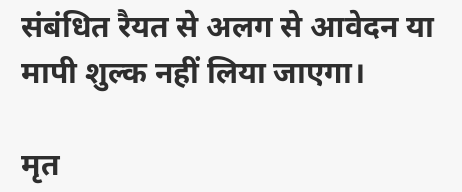संबंधित रैयत से अलग से आवेदन या मापी शुल्क नहीं लिया जाएगा।

मृत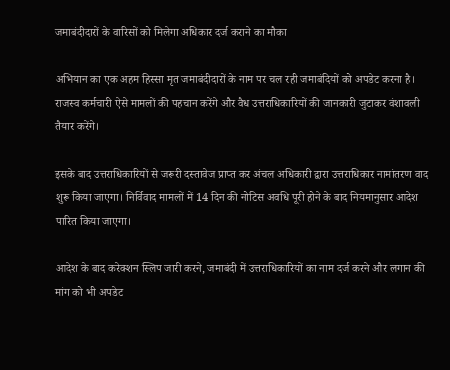जमाबंदीदारों के वारिसों को मिलेगा अधिकार दर्ज कराने का मौका

अभियान का एक अहम हिस्सा मृत जमाबंदीदारों के नाम पर चल रही जमाबंदियों को अपडेट करना है। राजस्व कर्मचारी ऐसे मामलों की पहचान करेंगे और वैध उत्तराधिकारियों की जानकारी जुटाकर वंशावली तैयार करेंगे।

इसके बाद उत्तराधिकारियों से जरूरी दस्तावेज प्राप्त कर अंचल अधिकारी द्वारा उत्तराधिकार नामांतरण वाद शुरू किया जाएगा। निर्विवाद मामलों में 14 दिन की नोटिस अवधि पूरी होने के बाद नियमानुसार आदेश पारित किया जाएगा।

आदेश के बाद करेक्शन स्लिप जारी करने, जमाबंदी में उत्तराधिकारियों का नाम दर्ज करने और लगान की मांग को भी अपडेट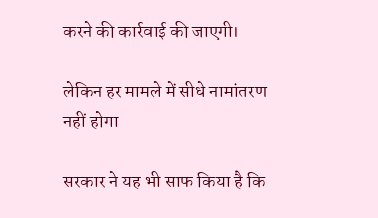करने की कार्रवाई की जाएगी।

लेकिन हर मामले में सीधे नामांतरण नहीं होगा

सरकार ने यह भी साफ किया है कि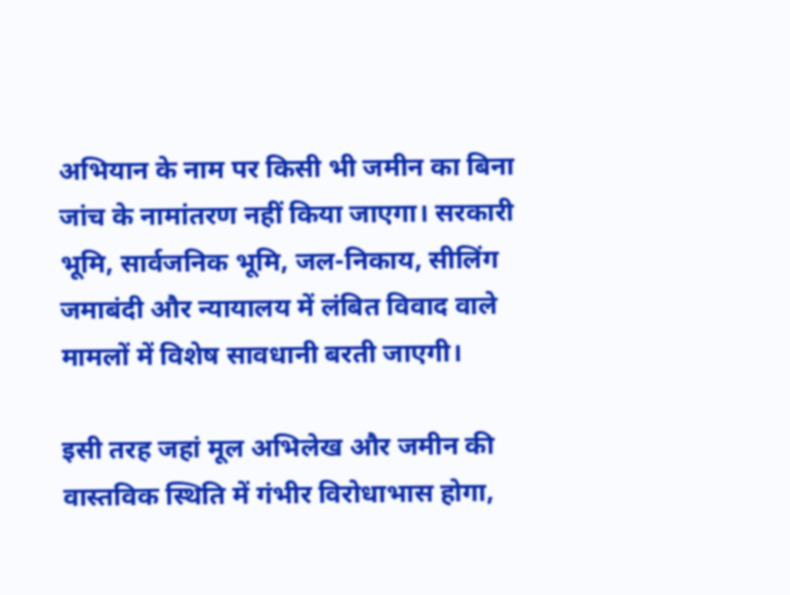अभियान के नाम पर किसी भी जमीन का बिना जांच के नामांतरण नहीं किया जाएगा। सरकारी भूमि, सार्वजनिक भूमि, जल-निकाय, सीलिंग जमाबंदी और न्यायालय में लंबित विवाद वाले मामलों में विशेष सावधानी बरती जाएगी।

इसी तरह जहां मूल अभिलेख और जमीन की वास्तविक स्थिति में गंभीर विरोधाभास होगा,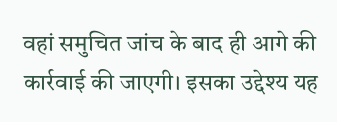वहां समुचित जांच के बाद ही आगे की कार्रवाई की जाएगी। इसका उद्देश्य यह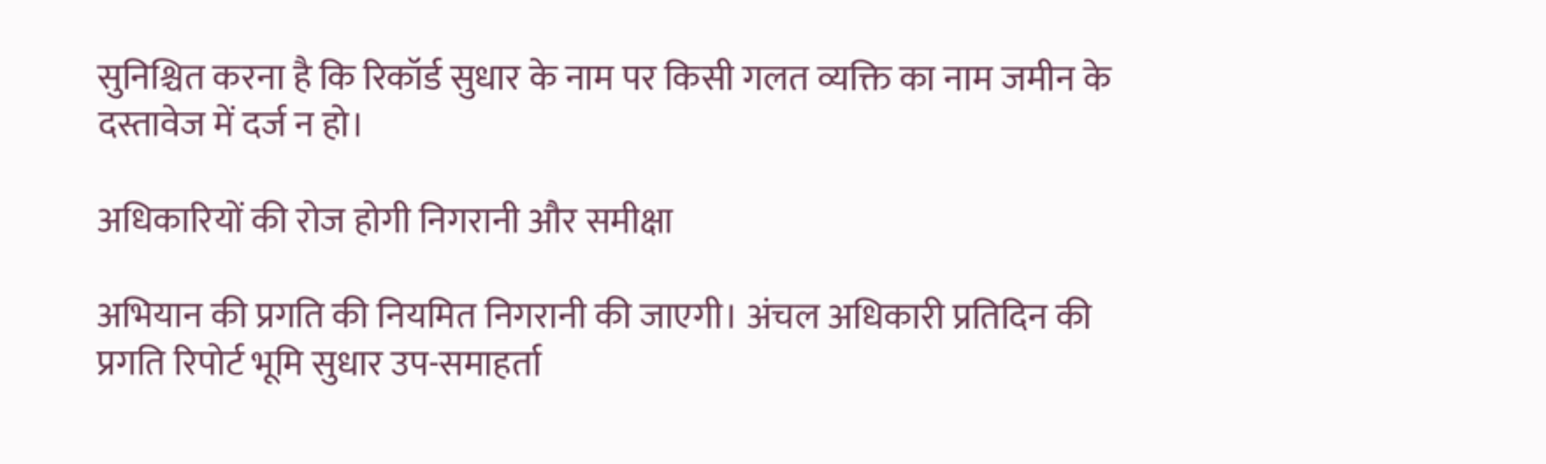सुनिश्चित करना है कि रिकॉर्ड सुधार के नाम पर किसी गलत व्यक्ति का नाम जमीन के दस्तावेज में दर्ज न हो।

अधिकारियों की रोज होगी निगरानी और समीक्षा

अभियान की प्रगति की नियमित निगरानी की जाएगी। अंचल अधिकारी प्रतिदिन की प्रगति रिपोर्ट भूमि सुधार उप-समाहर्ता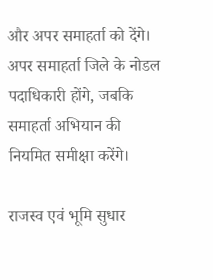और अपर समाहर्ता को देंगे। अपर समाहर्ता जिले के नोडल पदाधिकारी होंगे, जबकि समाहर्ता अभियान की नियमित समीक्षा करेंगे।

राजस्व एवं भूमि सुधार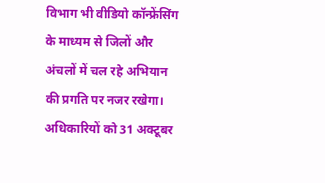विभाग भी वीडियो कॉन्फ्रेंसिंग के माध्यम से जिलों और अंचलों में चल रहे अभियान की प्रगति पर नजर रखेगा। अधिकारियों को 31 अक्टूबर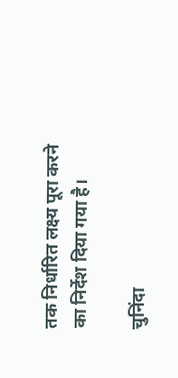तक निर्धारित लक्ष्य पूरा करने का निर्देश दिया गया है।

चुनिंदा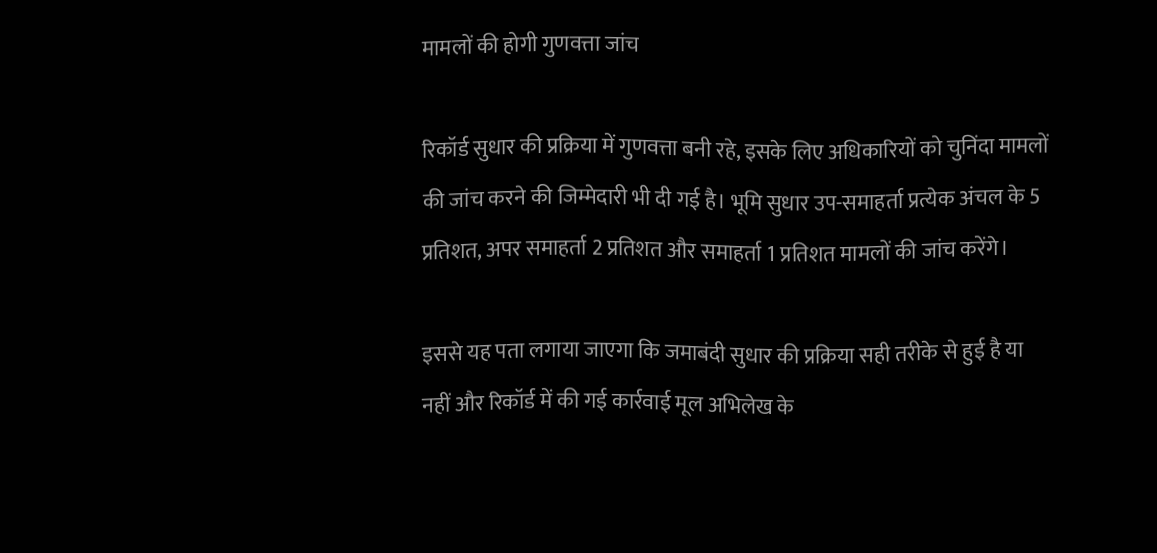मामलों की होगी गुणवत्ता जांच

रिकॉर्ड सुधार की प्रक्रिया में गुणवत्ता बनी रहे, इसके लिए अधिकारियों को चुनिंदा मामलों की जांच करने की जिम्मेदारी भी दी गई है। भूमि सुधार उप-समाहर्ता प्रत्येक अंचल के 5 प्रतिशत, अपर समाहर्ता 2 प्रतिशत और समाहर्ता 1 प्रतिशत मामलों की जांच करेंगे।

इससे यह पता लगाया जाएगा कि जमाबंदी सुधार की प्रक्रिया सही तरीके से हुई है या नहीं और रिकॉर्ड में की गई कार्रवाई मूल अभिलेख के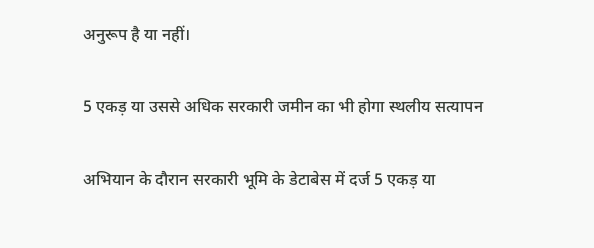अनुरूप है या नहीं।

5 एकड़ या उससे अधिक सरकारी जमीन का भी होगा स्थलीय सत्यापन

अभियान के दौरान सरकारी भूमि के डेटाबेस में दर्ज 5 एकड़ या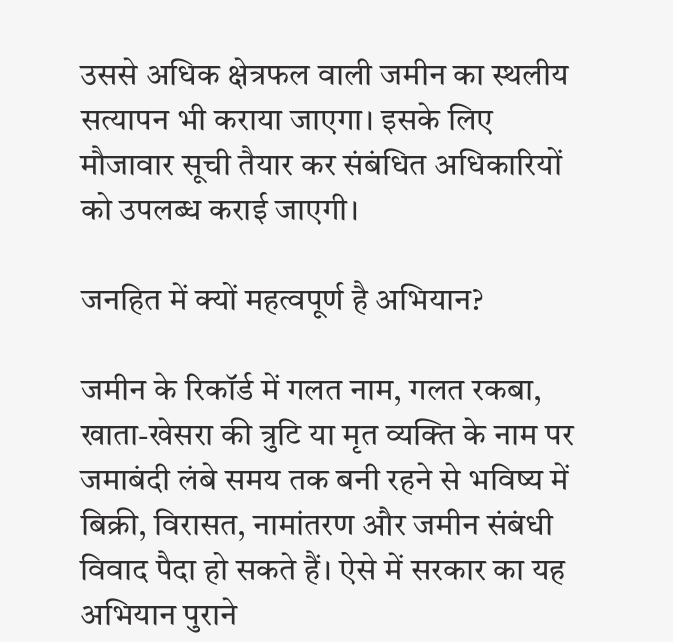उससे अधिक क्षेत्रफल वाली जमीन का स्थलीय सत्यापन भी कराया जाएगा। इसके लिए मौजावार सूची तैयार कर संबंधित अधिकारियों को उपलब्ध कराई जाएगी।

जनहित में क्यों महत्वपूर्ण है अभियान?

जमीन के रिकॉर्ड में गलत नाम, गलत रकबा, खाता-खेसरा की त्रुटि या मृत व्यक्ति के नाम पर जमाबंदी लंबे समय तक बनी रहने से भविष्य में बिक्री, विरासत, नामांतरण और जमीन संबंधी विवाद पैदा हो सकते हैं। ऐसे में सरकार का यह अभियान पुराने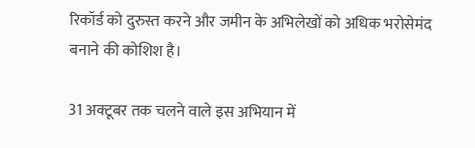रिकॉर्ड को दुरुस्त करने और जमीन के अभिलेखों को अधिक भरोसेमंद बनाने की कोशिश है।

31 अक्टूबर तक चलने वाले इस अभियान में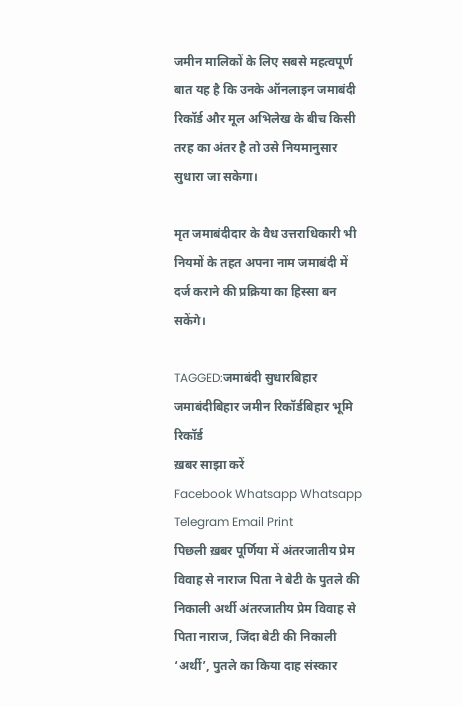जमीन मालिकों के लिए सबसे महत्वपूर्ण बात यह है कि उनके ऑनलाइन जमाबंदी रिकॉर्ड और मूल अभिलेख के बीच किसी तरह का अंतर है तो उसे नियमानुसार सुधारा जा सकेगा।

मृत जमाबंदीदार के वैध उत्तराधिकारी भी नियमों के तहत अपना नाम जमाबंदी में दर्ज कराने की प्रक्रिया का हिस्सा बन सकेंगे।

TAGGED:जमाबंदी सुधारबिहार जमाबंदीबिहार जमीन रिकॉर्डबिहार भूमि रिकॉर्ड
ख़बर साझा करें
Facebook Whatsapp Whatsapp Telegram Email Print
पिछली ख़बर पूर्णिया में अंतरजातीय प्रेम विवाह से नाराज पिता ने बेटी के पुतले की निकाली अर्थी अंतरजातीय प्रेम विवाह से पिता नाराज, जिंदा बेटी की निकाली ‘अर्थी’, पुतले का किया दाह संस्कार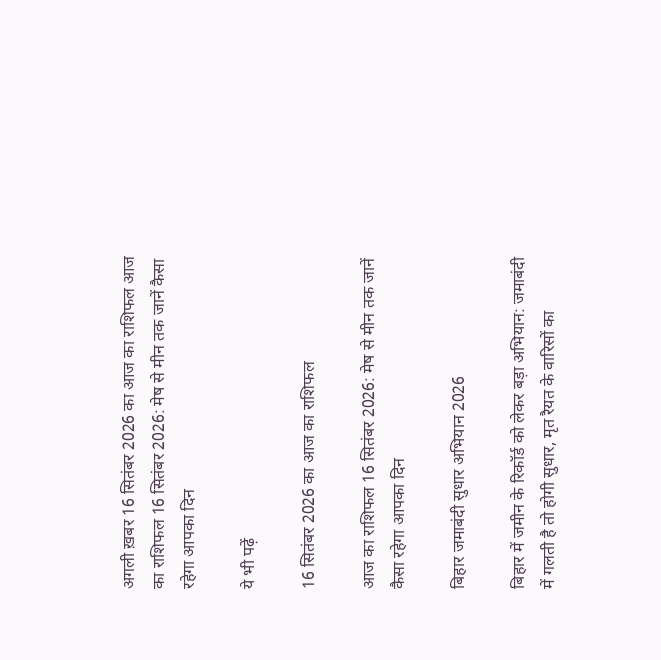अगली ख़बर 16 सितंबर 2026 का आज का राशिफल आज का राशिफल 16 सितंबर 2026: मेष से मीन तक जानें कैसा रहेगा आपका दिन

ये भी पढ़ें

16 सितंबर 2026 का आज का राशिफल

आज का राशिफल 16 सितंबर 2026: मेष से मीन तक जानें कैसा रहेगा आपका दिन

बिहार जमाबंदी सुधार अभियान 2026

बिहार में जमीन के रिकॉर्ड को लेकर बड़ा अभियान: जमाबंदी में गलती है तो होगी सुधार, मृत रैयत के वारिसों का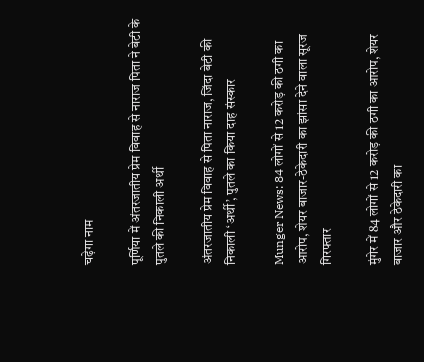चढ़ेगा नाम

पूर्णिया में अंतरजातीय प्रेम विवाह से नाराज पिता ने बेटी के पुतले की निकाली अर्थी

अंतरजातीय प्रेम विवाह से पिता नाराज, जिंदा बेटी की निकाली ‘अर्थी’, पुतले का किया दाह संस्कार

Munger News: 84 लोगों से 12 करोड़ की ठगी का आरोप, शेयर बाजार-ठेकेदारी का झांसा देने वाला सूरज गिरफ्तार

मुंगेर में 84 लोगों से 12 करोड़ की ठगी का आरोप, शेयर बाजार और ठेकेदारी का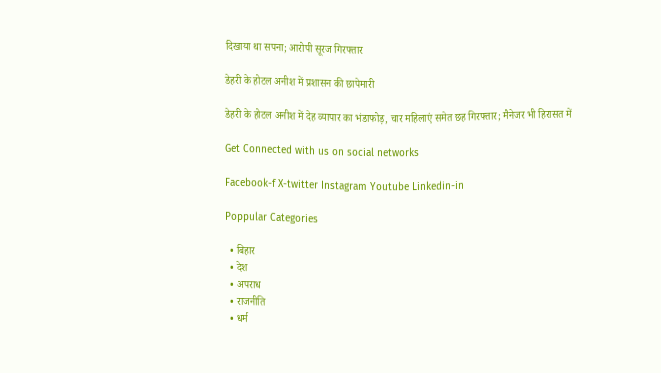दिखाया था सपना; आरोपी सूरज गिरफ्तार

डेहरी के होटल अनीश में प्रशासन की छापेमारी

डेहरी के होटल अनीश में देह व्यापार का भंडाफोड़, चार महिलाएं समेत छह गिरफ्तार; मैनेजर भी हिरासत में

Get Connected with us on social networks

Facebook-f X-twitter Instagram Youtube Linkedin-in

Poppular Categories

  • बिहार
  • देश
  • अपराध
  • राजनीति
  • धर्म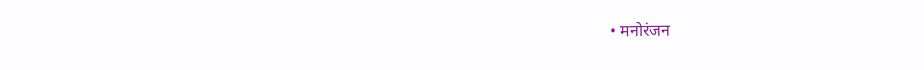• मनोरंजन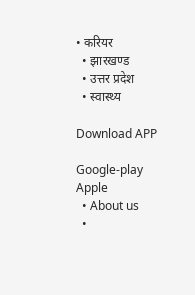• करियर
  • झारखण्‍ड
  • उत्तर प्रदेश
  • स्वास्थ्य

Download APP

Google-play Apple
  • About us
  •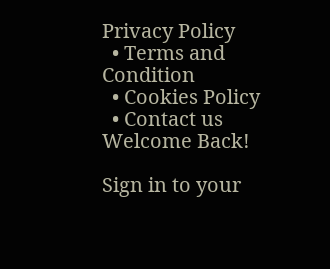Privacy Policy
  • Terms and Condition
  • Cookies Policy
  • Contact us
Welcome Back!

Sign in to your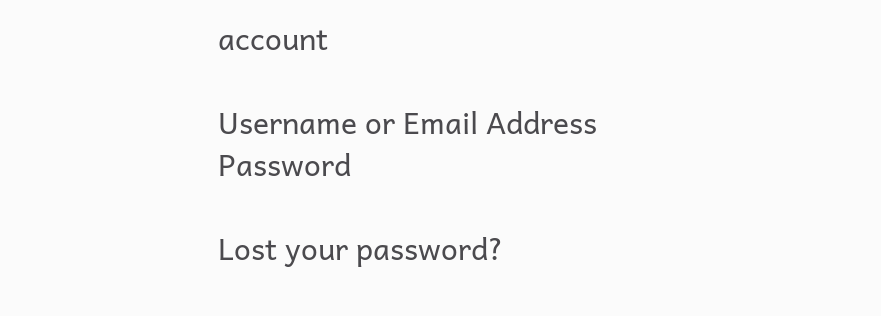account

Username or Email Address
Password

Lost your password?